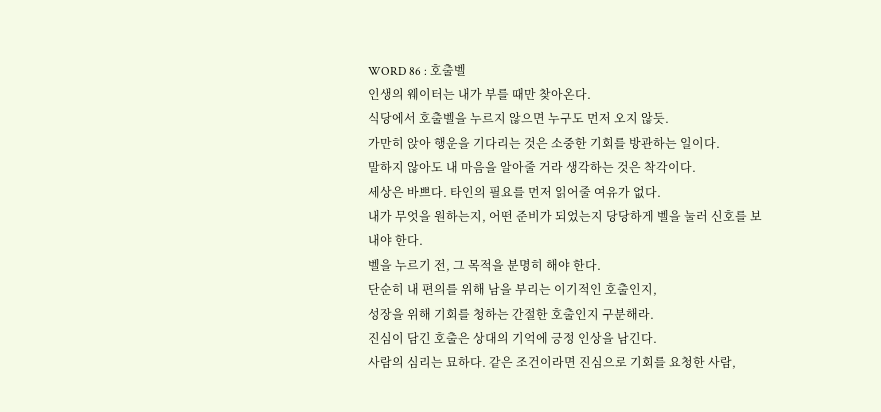WORD 86 : 호출벨
인생의 웨이터는 내가 부를 때만 찾아온다.
식당에서 호출벨을 누르지 않으면 누구도 먼저 오지 않듯.
가만히 앉아 행운을 기다리는 것은 소중한 기회를 방관하는 일이다.
말하지 않아도 내 마음을 알아줄 거라 생각하는 것은 착각이다.
세상은 바쁘다. 타인의 필요를 먼저 읽어줄 여유가 없다.
내가 무엇을 원하는지, 어떤 준비가 되었는지 당당하게 벨을 눌러 신호를 보내야 한다.
벨을 누르기 전, 그 목적을 분명히 해야 한다.
단순히 내 편의를 위해 남을 부리는 이기적인 호출인지,
성장을 위해 기회를 청하는 간절한 호출인지 구분해라.
진심이 담긴 호출은 상대의 기억에 긍정 인상을 남긴다.
사람의 심리는 묘하다. 같은 조건이라면 진심으로 기회를 요청한 사람,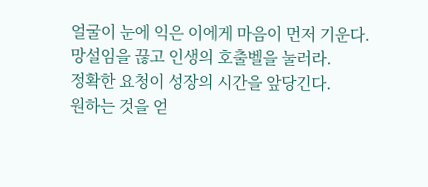얼굴이 눈에 익은 이에게 마음이 먼저 기운다.
망설임을 끊고 인생의 호출벨을 눌러라.
정확한 요청이 성장의 시간을 앞당긴다.
원하는 것을 얻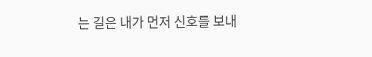는 길은 내가 먼저 신호를 보내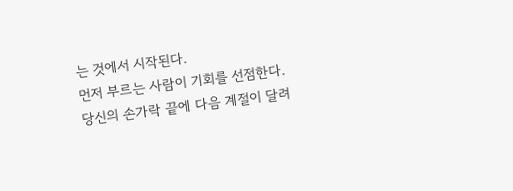는 것에서 시작된다.
먼저 부르는 사람이 기회를 선점한다.
당신의 손가락 끝에 다음 계절이 달려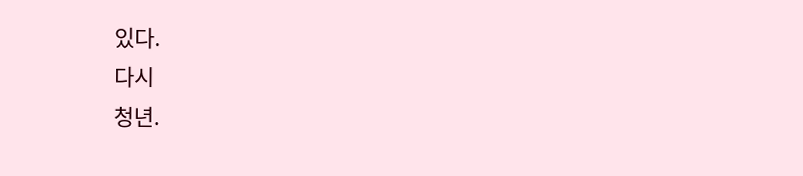있다.
다시
청년.